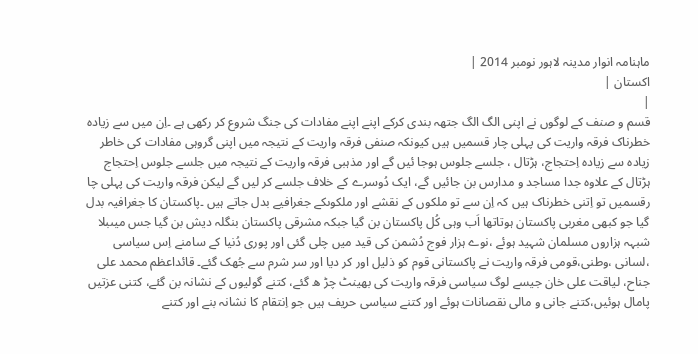ماہنامہ انوار مدینہ لاہور نومبر 2014 |
اكستان |
|
قسم و صنف کے لوگوں نے اپنی الگ الگ جتھہ بندی کرکے اپنے اپنے مفادات کی جنگ شروع کر رکھی ہے ۔اِن میں سے زیادہ خطرناک فرقہ واریت کی پہلی چار قسمیں ہیں کیونکہ صنفی فرقہ واریت کے نتیجہ میں اپنی گروہی مفادات کی خاطر زیادہ سے زیادہ اِحتجاج، ہڑتال ، جلسے جلوس ہوجا ئیں گے اور مذہبی فرقہ واریت کے نتیجہ میں جلسے جلوس اِحتجاج ہڑتال کے علاوہ جدا مساجد و مدارس بن جائیں گے، ایک دُوسرے کے خلاف جلسے کر لیں گے لیکن فرقہ واریت کی پہلی چا رقسمیں تو اِتنی خطرناک ہیں کہ اِن سے تو ملکوں کے نقشے اور ملکوںکے جغرافیے بدل جاتے ہیں ۔پاکستان کا جغرافیہ بدل گیا جو کبھی مغربی پاکستان ہوتاتھا اَب وہی کُل پاکستان بن گیا جبکہ مشرقی پاکستان بنگلہ دیش بن گیا جس میںبلا شبہہ ہزاروں مسلمان شہید ہوئے ،نوے ہزار فوج دُشمن کی قید میں چلی گئی اور پوری دُنیا کے سامنے اِس سیاسی ،لسانی ،وطنی،قومی فرقہ واریت نے پاکستانی قوم کو ذلیل اور کر دیا اور سر شرم سے جُھک گئے۔ قائداعظم محمد علی جناح، لیاقت علی خان جیسے لوگ سیاسی فرقہ واریت کی بھینٹ چڑ ھ گئے، کتنے گولیوں کے نشانہ بن گئے، کتنی عزتیں پامال ہوئیں،کتنے جانی و مالی نقصانات ہوئے اور کتنے سیاسی حریف ہیں جو اِنتقام کا نشانہ بنے اور کتنے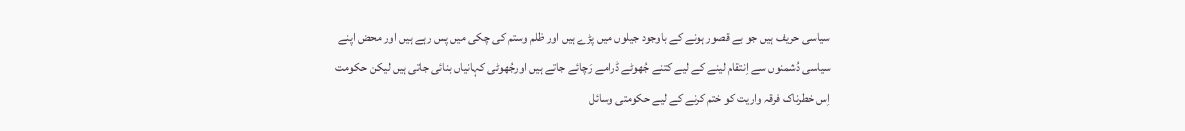سیاسی حریف ہیں جو بے قصور ہونے کے باوجود جیلوں میں پڑے ہیں اور ظلم وستم کی چکی میں پس رہے ہیں اور محض اپنے سیاسی دُشمنوں سے اِنتقام لینے کے لیے کتنے جُھوٹے ڈرامے رَچائے جاتے ہیں اورجُھوٹی کہانیاں بنائی جاتی ہیں لیکن حکومت اِس خطرناک فرقہ واریت کو ختم کرنے کے لیے حکومتی وسائل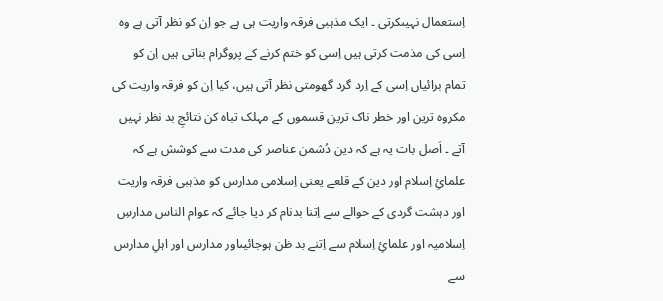اِستعمال نہیںکرتی ۔ ایک مذہبی فرقہ واریت ہی ہے جو اِن کو نظر آتی ہے وہ اِسی کی مذمت کرتی ہیں اِسی کو ختم کرنے کے پروگرام بناتی ہیں اِن کو تمام برائیاں اِسی کے اِرد گرد گھومتی نظر آتی ہیں، کیا اِن کو فرقہ واریت کی مکروہ ترین اور خطر ناک ترین قسموں کے مہلک تباہ کن نتائجِ بد نظر نہیں آتے ۔ اَصل بات یہ ہے کہ دین دُشمن عناصر کی مدت سے کوشش ہے کہ علمائِ اِسلام اور دین کے قلعے یعنی اِسلامی مدارس کو مذہبی فرقہ واریت اور دہشت گردی کے حوالے سے اِتنا بدنام کر دیا جائے کہ عوام الناس مدارسِ اِسلامیہ اور علمائِ اِسلام سے اِتنے بد ظن ہوجائیںاور مدارس اور اہلِ مدارس سے